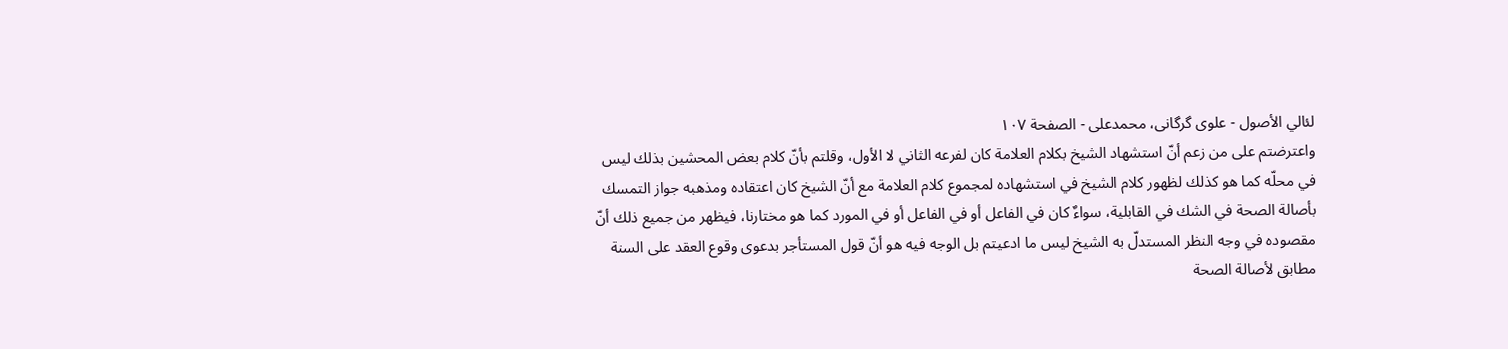لئالي الأصول - علوی گرگانی، محمدعلی - الصفحة ١٠٧
واعترضتم على من زعم أنّ استشهاد الشيخ بكلام العلامة كان لفرعه الثاني لا الأول، وقلتم بأنّ كلام بعض المحشين بذلك ليس في محلّه كما هو كذلك لظهور كلام الشيخ في استشهاده لمجموع كلام العلامة مع أنّ الشيخ كان اعتقاده ومذهبه جواز التمسك بأصالة الصحة في الشك في القابلية، سواءٌ كان في الفاعل أو في الفاعل أو في المورد كما هو مختارنا، فيظهر من جميع ذلك أنّ مقصوده في وجه النظر المستدلّ به الشيخ ليس ما ادعيتم بل الوجه فيه هو أنّ قول المستأجر بدعوى وقوع العقد على السنة مطابق لأصالة الصحة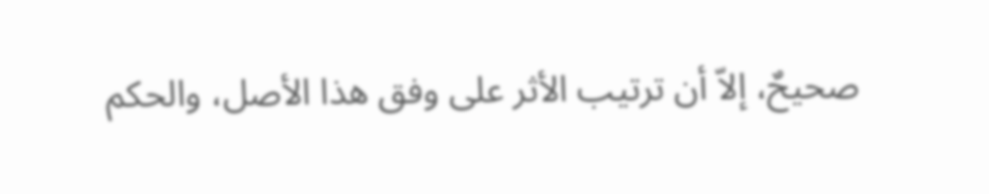صحيحٌ، إلاّ أن ترتيب الأثر على وفق هذا الأصل، والحكم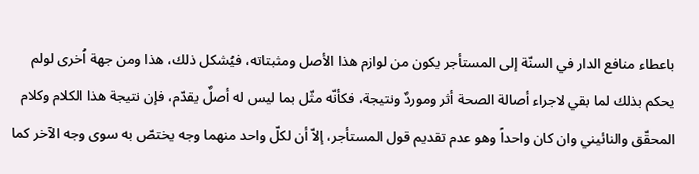باعطاء منافع الدار في السنّة إلى المستأجر يكون من لوازم هذا الأصل ومثبتاته، فيُشكل ذلك، هذا ومن جهة اُخرى لولم يحكم بذلك لما بقي لاجراء أصالة الصحة أثر وموردٌ ونتيجة، فكأنّه مثّل بما ليس له أصلٌ يقدّم، فإن نتيجة هذا الكلام وكلام المحقّق والنائيني وان كان واحداً وهو عدم تقديم قول المستأجر، إلاّ أن لكلّ واحد منهما وجه يختصّ به سوى وجه الآخر كما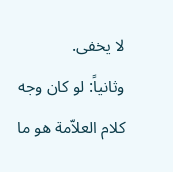لا يخفى.
وثانياً: لو كان وجه كلام العلاّمة هو ما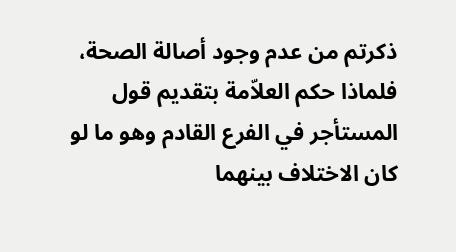ذكرتم من عدم وجود أصالة الصحة، فلماذا حكم العلاّمة بتقديم قول المستأجر في الفرع القادم وهو ما لو كان الاختلاف بينهما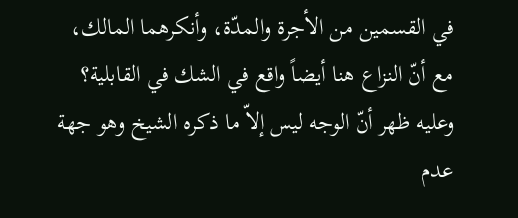في القسمين من الأجرة والمدّة، وأنكرهما المالك، مع أنّ النزاع هنا أيضاً واقع في الشك في القابلية؟
وعليه ظهر أنّ الوجه ليس إلاّ ما ذكره الشيخ وهو جهة عدم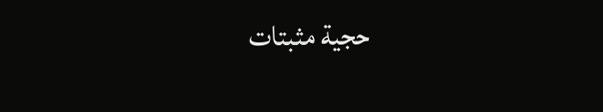حجية مثبتات